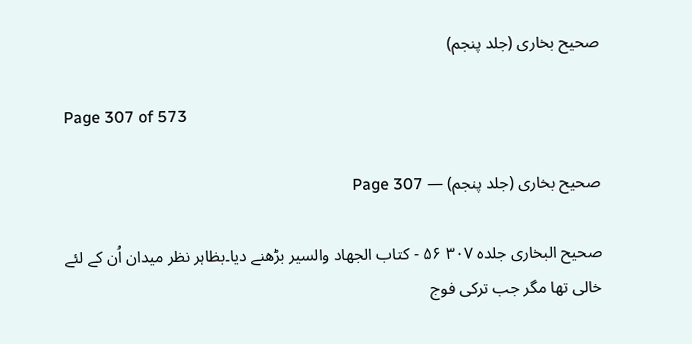صحیح بخاری (جلد پنجم)

Page 307 of 573

صحیح بخاری (جلد پنجم) — Page 307

صحيح البخاری جلده ۳۰۷ ۵۶ - كتاب الجهاد والسير بڑھنے دیا۔بظاہر نظر میدان اُن کے لئے خالی تھا مگر جب ترکی فوج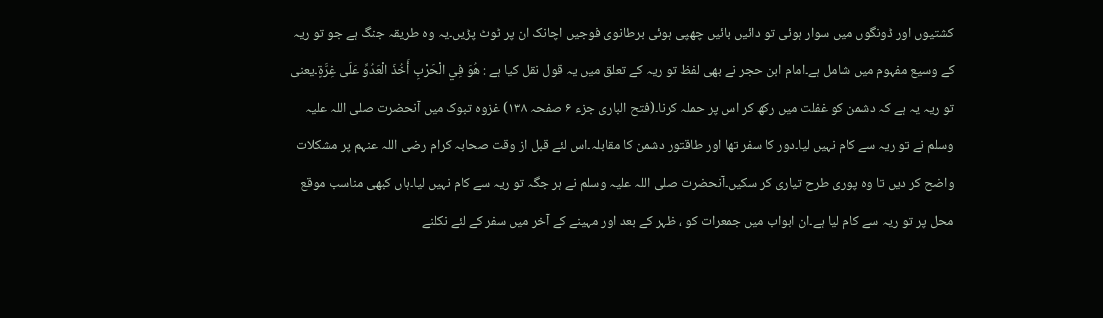کشتیوں اور ڈونگوں میں سوار ہوئی تو دائیں بائیں چھپی ہوئی برطانوی فوجیں اچانک ان پر ٹوٹ پڑیں۔یہ وہ طریقہ جنگ ہے جو تو ریہ کے وسیع مفہوم میں شامل ہے۔امام ابن حجر نے بھی لفظ تو ریہ کے تعلق میں یہ قول نقل کیا ہے : هُوَ فِي الْحَرْبِ أَخُذَ الْعَدُوِّ عَلَى غِرَّةٍ۔یعنی تو ریہ یہ ہے کہ دشمن کو غفلت میں رکھ کر اس پر حملہ کرنا۔(فتح الباری جزء ۶ صفحہ ۱۳۸) غزوہ تبوک میں آنحضرت صلی اللہ علیہ وسلم نے تو ریہ سے کام نہیں لیا۔دور کا سفر تھا اور طاقتور دشمن کا مقابلہ۔اس لئے قبل از وقت صحابہ کرام رضی اللہ عنہم پر مشکلات واضح کر دیں تا وہ پوری طرح تیاری کر سکیں۔آنحضرت صلی اللہ علیہ وسلم نے ہر جگہ تو ریہ سے کام نہیں لیا۔ہاں کبھی مناسب موقع محل پر تو ریہ سے کام لیا ہے۔ان ابواب میں جمعرات کو ، ظہر کے بعد اور مہینے کے آخر میں سفر کے لئے نکلنے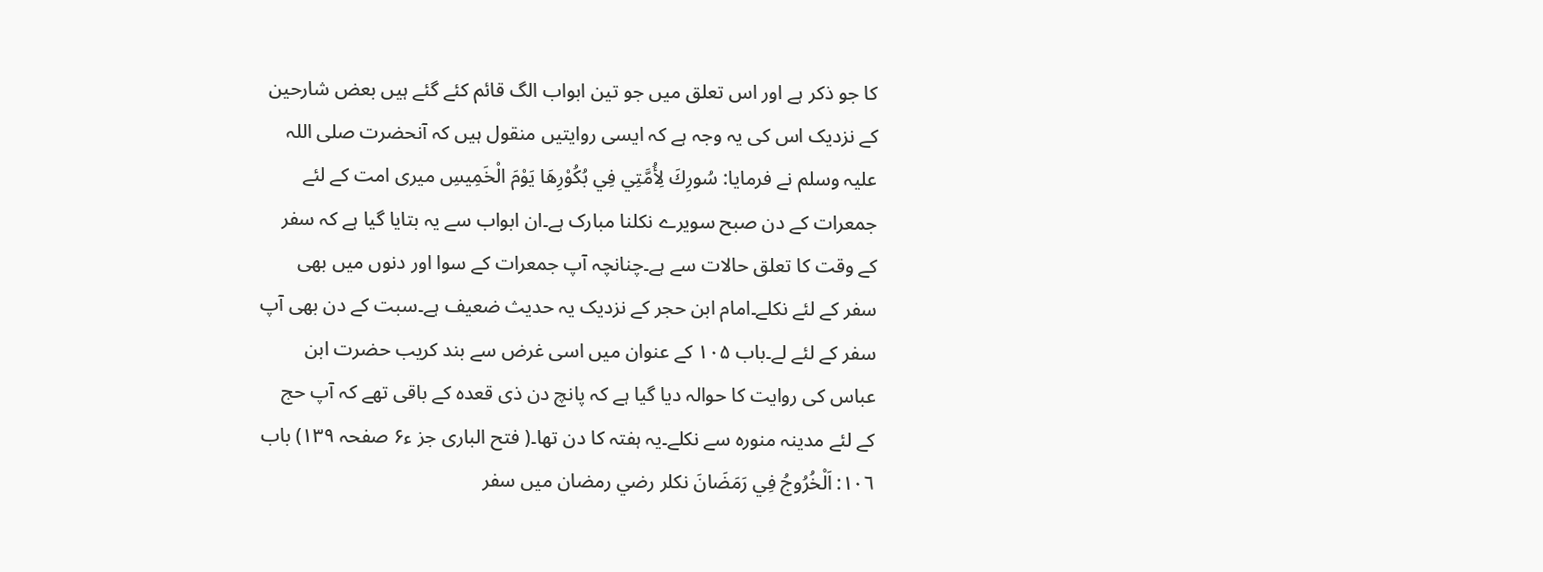کا جو ذکر ہے اور اس تعلق میں جو تین ابواب الگ قائم کئے گئے ہیں بعض شارحین کے نزدیک اس کی یہ وجہ ہے کہ ایسی روایتیں منقول ہیں کہ آنحضرت صلی اللہ علیہ وسلم نے فرمایا: سُورِكَ لِأُمَّتِي فِي بُكُوْرِهَا يَوْمَ الْخَمِيسِ میری امت کے لئے جمعرات کے دن صبح سویرے نکلنا مبارک ہے۔ان ابواب سے یہ بتایا گیا ہے کہ سفر کے وقت کا تعلق حالات سے ہے۔چنانچہ آپ جمعرات کے سوا اور دنوں میں بھی سفر کے لئے نکلے۔امام ابن حجر کے نزدیک یہ حدیث ضعیف ہے۔سبت کے دن بھی آپ سفر کے لئے لے۔باب ۱۰۵ کے عنوان میں اسی غرض سے بند کریب حضرت ابن عباس کی روایت کا حوالہ دیا گیا ہے کہ پانچ دن ذی قعدہ کے باقی تھے کہ آپ حج کے لئے مدینہ منورہ سے نکلے۔یہ ہفتہ کا دن تھا۔( فتح الباری جز ء۶ صفحہ ۱۳۹) باب ١٠٦: اَلْخُرُوجُ فِي رَمَضَانَ نکلر رضي رمضان میں سفر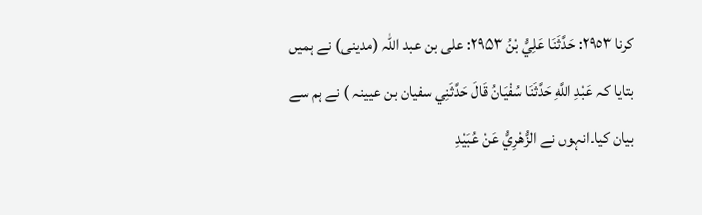کرنا ٢٩٥٣: حَدَّثَنَا عَلِيُّ بْنُ ۲۹۵۳: علی بن عبد اللہ (مدینی) نے ہمیں بتایا کہ عَبْدِ اللَّهِ حَدَّثَنَا سُفْيَانُ قَالَ حَدَّثَنِي سفیان بن عیینہ ) نے ہم سے بیان کیا۔انہوں نے الزُّهْرِيُّ عَنْ عُبَيْدِ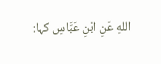اللهِ عَنِ ابْنِ عَبَّاسِ کہا: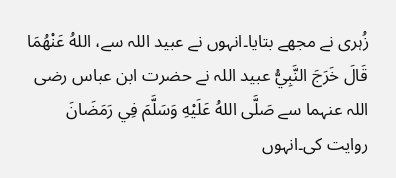زُہری نے مجھے بتایا۔انہوں نے عبید اللہ سے، اللهُ عَنْهُمَا قَالَ خَرَجَ النَّبِيُّ عبید اللہ نے حضرت ابن عباس رضی اللہ عنہما سے صَلَّى اللهُ عَلَيْهِ وَسَلَّمَ فِي رَمَضَانَ روایت کی۔انہوں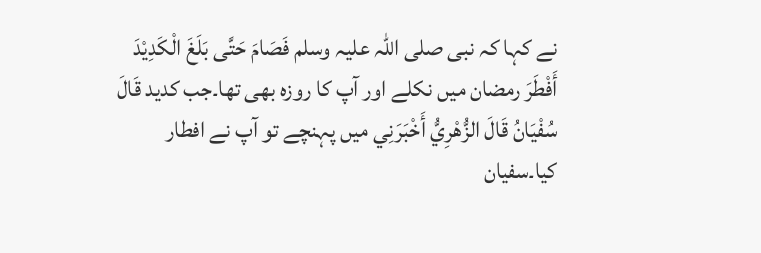نے کہا کہ نبی صلی اللہ علیہ وسلم فَصَامَ حَتَّى بَلَغَ الْكَدِيْدَ أَفْطَرَ رمضان میں نکلے اور آپ کا روزہ بھی تھا۔جب کدید قَالَ سُفْيَانُ قَالَ الزُّهْرِيُّ أَخْبَرَنِي میں پہنچے تو آپ نے افطار کیا۔سفیان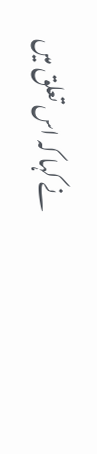نے کہا کہ اس تعلق میں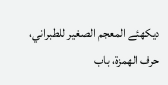دیکھئے المعجم الصغير للطبراني، حرف الهمزة، باب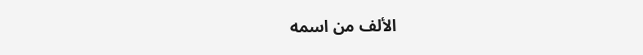الألف من اسمه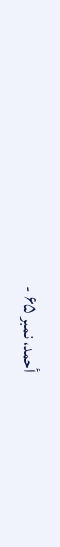أحمد، نمبر ۶۵ -